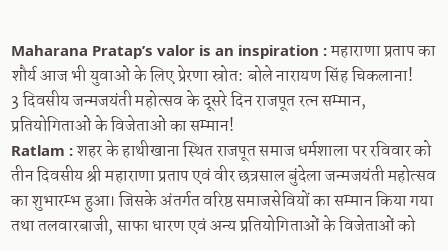Maharana Pratap’s valor is an inspiration : महाराणा प्रताप का शौर्य आज भी युवाओं के लिए प्रेरणा स्रोत: बोले नारायण सिंह चिकलाना!
3 दिवसीय जन्मजयंती महोत्सव के दूसरे दिन राजपूत रत्न सम्मान, प्रतियोगिताओं के विजेताओं का सम्मान!
Ratlam : शहर के हाथीखाना स्थित राजपूत समाज धर्मशाला पर रविवार को तीन दिवसीय श्री महाराणा प्रताप एवं वीर छत्रसाल बुंदेला जन्मजयंती महोत्सव का शुभारम्भ हुआ। जिसके अंतर्गत वरिष्ठ समाजसेवियों का सम्मान किया गया तथा तलवारबाजी, साफा धारण एवं अन्य प्रतियोगिताओं के विजेताओं को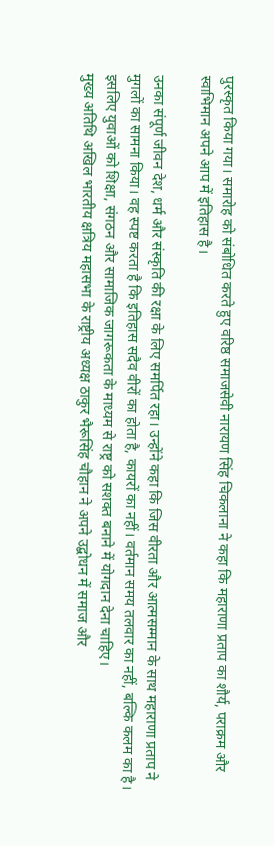पुरस्कृत किया गया। समारोह को संबोधित करते हुए वरिष्ठ समाजसेवी नारायण सिंह चिकलाना ने कहा कि महाराणा प्रताप का शौर्य, पराक्रम और स्वाभिमान अपने आप में इतिहास है।

उनका संपूर्ण जीवन देश, धर्म और संस्कृति की रक्षा के लिए समर्पित रहा। उन्होंने कहा कि जिस वीरता और आत्मसम्मान के साथ महाराणा प्रताप ने मुगलों का सामना किया। वह स्पष्ट करता है कि इतिहास सदैव वीरों का होता है, कायरों का नहीं। वर्तमान समय तलवार का नहीं, बल्कि कलम का है। इसलिए युवाओं को शिक्षा, संगठन और सामाजिक जागरूकता के माध्यम से राष्ट्र को सशक्त बनाने में योगदान देना चाहिए।
मुख्य अतिथि अखिल भारतीय क्षत्रिय महासभा के राष्ट्रीय अध्यक्ष ठाकुर भैरूसिंह चौहान ने अपने उद्बोधन में समाज और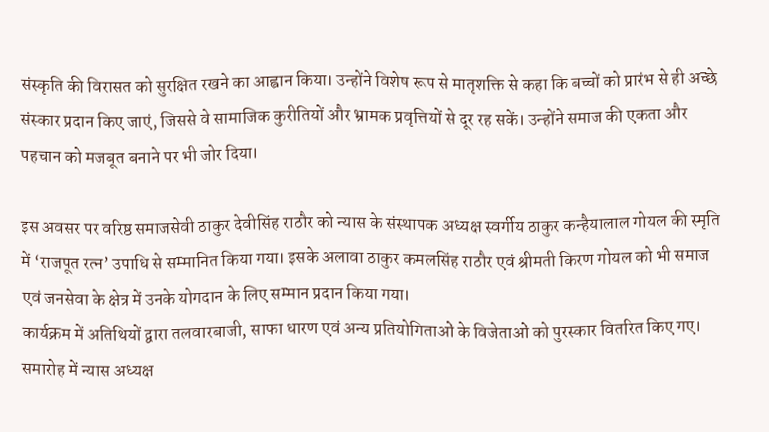संस्कृति की विरासत को सुरक्षित रखने का आह्वान किया। उन्होंने विशेष रूप से मातृशक्ति से कहा कि बच्चों को प्रारंभ से ही अच्छे संस्कार प्रदान किए जाएं, जिससे वे सामाजिक कुरीतियों और भ्रामक प्रवृत्तियों से दूर रह सकें। उन्होंने समाज की एकता और पहचान को मजबूत बनाने पर भी जोर दिया।

इस अवसर पर वरिष्ठ समाजसेवी ठाकुर देवीसिंह राठौर को न्यास के संस्थापक अध्यक्ष स्वर्गीय ठाकुर कन्हैयालाल गोयल की स्मृति में ‘राजपूत रत्न’ उपाधि से सम्मानित किया गया। इसके अलावा ठाकुर कमलसिंह राठौर एवं श्रीमती किरण गोयल को भी समाज एवं जनसेवा के क्षेत्र में उनके योगदान के लिए सम्मान प्रदान किया गया।
कार्यक्रम में अतिथियों द्वारा तलवारबाजी, साफा धारण एवं अन्य प्रतियोगिताओं के विजेताओं को पुरस्कार वितरित किए गए। समारोह में न्यास अध्यक्ष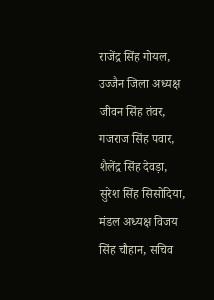राजेंद्र सिंह गोयल, उज्जैन जिला अध्यक्ष जीवन सिंह तंवर, गजराज सिंह पवार, शैलेंद्र सिंह देवड़ा, सुरेश सिंह सिसोदिया, मंडल अध्यक्ष विजय सिंह चौहान, सचिव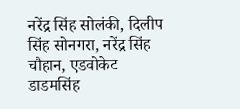नरेंद्र सिंह सोलंकी, दिलीप सिंह सोनगरा, नरेंद्र सिंह चौहान, एडवोकेट डाडमसिंह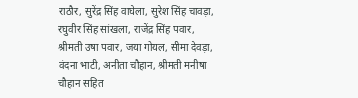राठौर, सुरेंद्र सिंह वाघेला, सुरेश सिंह चावड़ा, रघुवीर सिंह सांखला, राजेंद्र सिंह पवार, श्रीमती उषा पवार, जया गोयल, सीमा देवड़ा, वंदना भाटी, अनीता चौहान, श्रीमती मनीषा चौहान सहित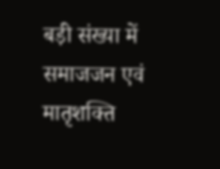बड़ी संख्या में समाजजन एवं मातृशक्ति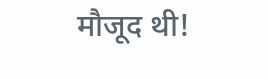मौजूद थी!